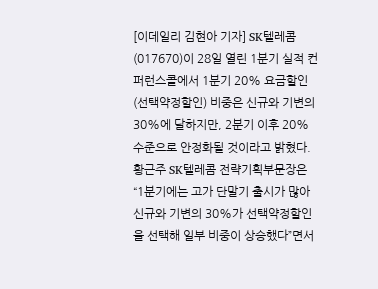[이데일리 김현아 기자] SK텔레콤(017670)이 28일 열린 1분기 실적 컨퍼런스콜에서 1분기 20% 요금할인(선택약정할인) 비중은 신규와 기변의 30%에 달하지만, 2분기 이후 20% 수준으로 안정화될 것이라고 밝혔다.
황근주 SK텔레콤 전략기획부문장은 “1분기에는 고가 단말기 출시가 많아 신규와 기변의 30%가 선택약정할인을 선택해 일부 비중이 상승했다”면서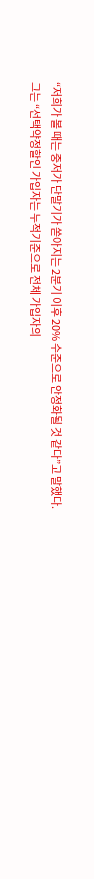“저희가 볼 때는 중저가 단말기가 쏟아지는 2분기 이후 20% 수준으로 안정화될 것 같다”고 말했다.
그는 “선택약정할인 가입자는 누적기준으로 전체 가입자의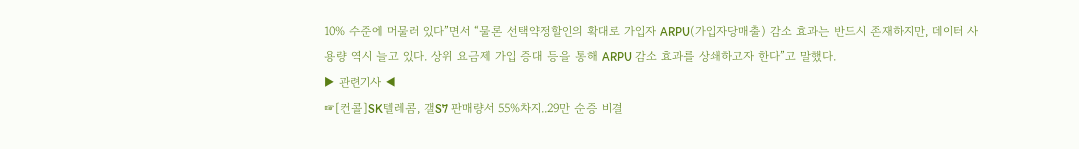10% 수준에 머물러 있다”면서 “물론 선택약정할인의 확대로 가입자 ARPU(가입자당매출) 감소 효과는 반드시 존재하지만, 데이터 사용량 역시 늘고 있다. 상위 요금제 가입 증대 등을 통해 ARPU 감소 효과를 상쇄하고자 한다”고 말했다.
▶ 관련기사 ◀
☞[컨콜]SK텔레콤, 갤S7 판매량서 55%차지..29만 순증 비결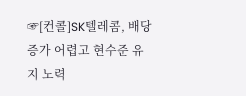☞[컨콜]SK텔레콤, 배당 증가 어렵고 현수준 유지 노력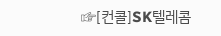☞[컨콜]SK텔레콤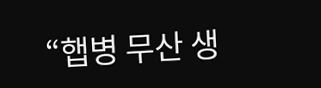“햅병 무산 생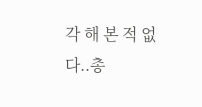각 해 본 적 없다..총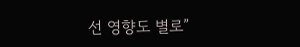선 영향도 별로”